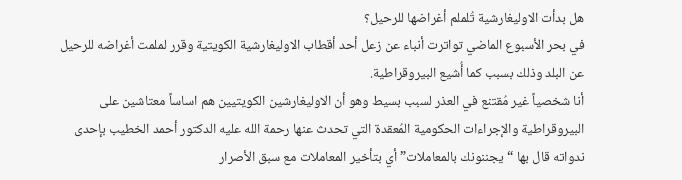هل بدأت الاوليغارشية تُلملم أغراضها للرحيل؟
في بحر الأسبوع الماضي تواترت أنباء عن زعل أحد أقطاب الاوليغارشية الكويتية وقرر لملمت أغراضه للرحيل عن البلد وذلك بسبب كما أُشيع البيروقراطية.
أنا شخصياً غير مُقتنع في العذر لسبب بسيط وهو أن الاوليغارشين الكويتيين هم اساساً معتاشين على البيروقراطية والإجراءات الحكومية المُعقدة التي تحدث عنها رحمة الله عليه الدكتور أحمد الخطيب بإحدى ندواته قال بها “يجننونك بالمعاملات” أي بتأخير المعاملات مع سبق الأصرار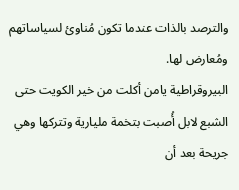والترصد بالذات عندما تكون مُناوئ لسياساتهم ومُعارض لها.
البيروقراطية يامن أكلت من خير الكويت حتى الشبع لابل أُصبت بتخمة مليارية وتتركها وهي جريحة بعد أن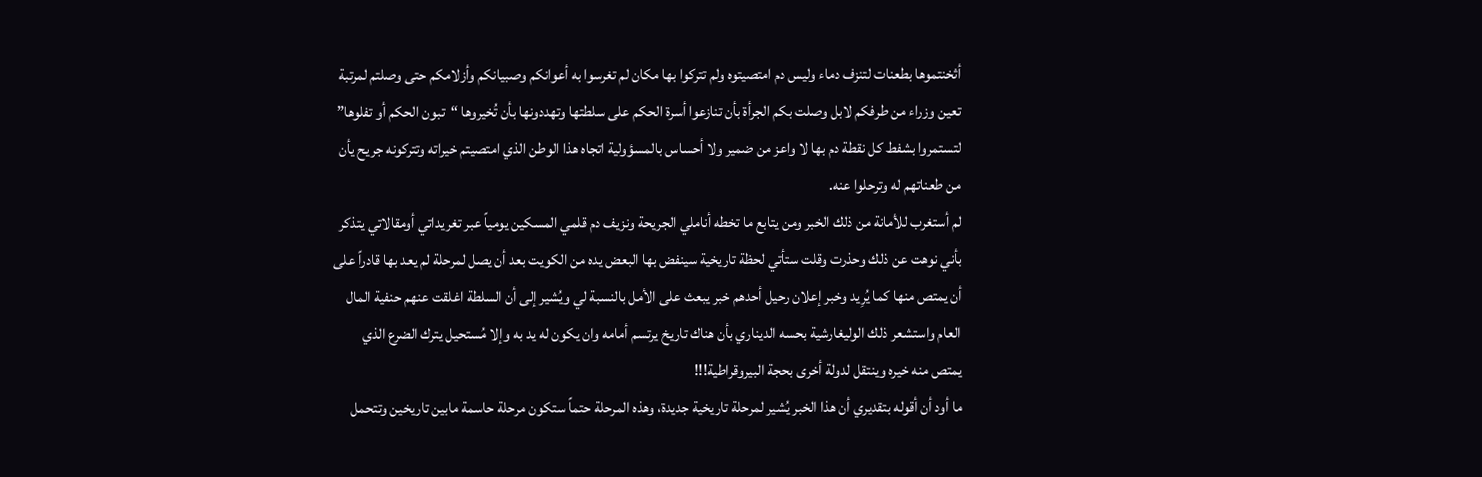أثخنتموها بطعنات لتنزف دماء وليس دم امتصيتوه ولم تتركوا بها مكان لم تغرسوا به أعوانكم وصبيانكم وأزلامكم حتى وصلتم لمرتبة تعين وزراء من طرفكم لابل وصلت بكم الجرأة بأن تنازعوا أسرة الحكم على سلطتها وتهددونها بأن تُخيروها “تبون الحكم أو تفلوها” لتستمروا بشفط كل نقطة دم بها لا واعز من ضمير ولا أحساس بالمسؤولية اتجاه هذا الوطن الذي امتصيتم خيراته وتتركونه جريح يأن من طعناتهم له وترحلوا عنه.
لم أستغرب للأمانة من ذلك الخبر ومن يتابع ما تخطه أناملي الجريحة ونزيف دم قلمي المسكين يومياً عبر تغريداتي أومقالاتي يتذكر بأني نوهت عن ذلك وحذرت وقلت ستأتي لحظة تاريخية سينفض بها البعض يده من الكويت بعد أن يصل لمرحلة لم يعد بها قادراً على أن يمتص منها كما يُرِيد وخبر إعلان رحيل أحدهم خبر يبعث على الأمل بالنسبة لي ويُشير إلى أن السلطة اغلقت عنهم حنفية المال العام واستشعر ذلك الوليغارشية بحسه الديناري بأن هناك تاريخ يرتسم أمامه وان يكون له يد به وإلا مُستحيل يترك الضرع الذي يمتص منه خيره وينتقل لدولة أخرى بحجة البيروقراطية!!!
ما أود أن أقوله بتقديري أن هذا الخبر يُشير لمرحلة تاريخية جديدة، وهذه المرحلة حتماً ستكون مرحلة حاسمة مابين تاريخين وتتحمل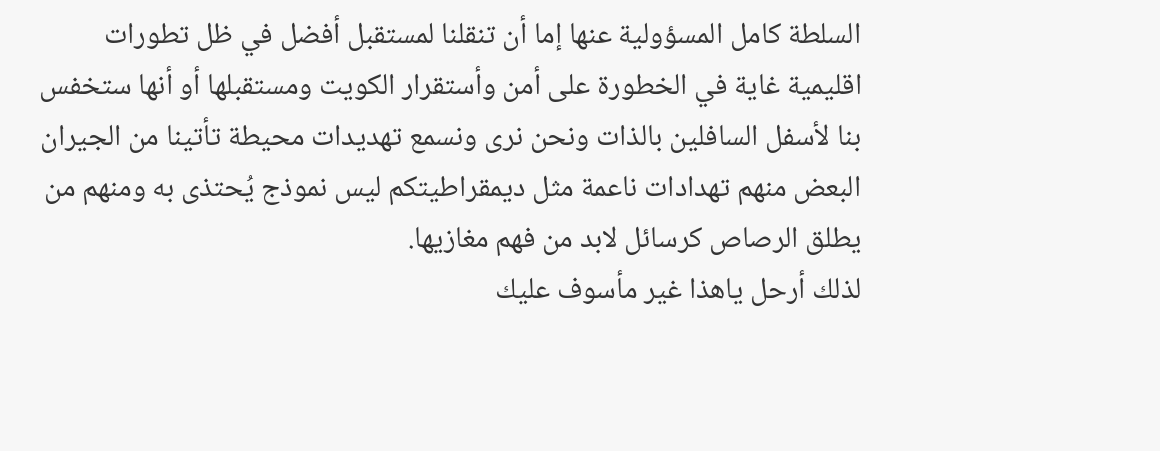السلطة كامل المسؤولية عنها إما أن تنقلنا لمستقبل أفضل في ظل تطورات اقليمية غاية في الخطورة على أمن وأستقرار الكويت ومستقبلها أو أنها ستخفس بنا لأسفل السافلين بالذات ونحن نرى ونسمع تهديدات محيطة تأتينا من الجيران البعض منهم تهدادات ناعمة مثل ديمقراطيتكم ليس نموذج يُحتذى به ومنهم من يطلق الرصاص كرسائل لابد من فهم مغازيها.
لذلك أرحل ياهذا غير مأسوف عليك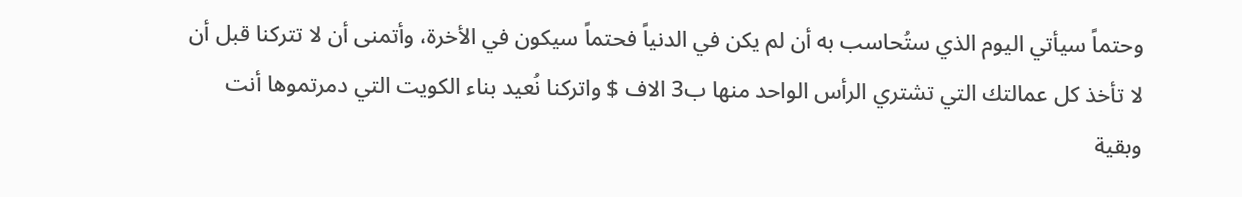وحتماً سيأتي اليوم الذي ستُحاسب به أن لم يكن في الدنياً فحتماً سيكون في الأخرة، وأتمنى أن لا تتركنا قبل أن لا تأخذ كل عمالتك التي تشتري الرأس الواحد منها ب3 الاف $ واتركنا نُعيد بناء الكويت التي دمرتموها أنت وبقية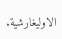الاوليغارشية.